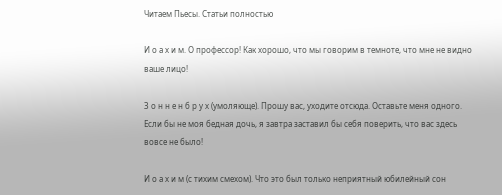Читаем Пьесы. Статьи полностью

И о а х и м. О профессор! Как хорошо, что мы говорим в темноте, что мне не видно ваше лицо!

З о н н е н б р у х (умоляюще). Прошу вас, уходите отсюда. Оставьте меня одного. Если бы не моя бедная дочь, я завтра заставил бы себя поверить, что вас здесь вовсе не было!

И о а х и м (с тихим смехом). Что это был только неприятный юбилейный сон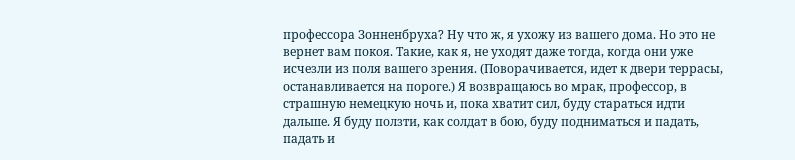профессора Зонненбруха? Ну что ж, я ухожу из вашего дома. Но это не вернет вам покоя. Такие, как я, не уходят даже тогда, когда они уже исчезли из поля вашего зрения. (Поворачивается, идет к двери террасы, останавливается на пороге.) Я возвращаюсь во мрак, профессор, в страшную немецкую ночь и, пока хватит сил, буду стараться идти дальше. Я буду ползти, как солдат в бою, буду подниматься и падать, падать и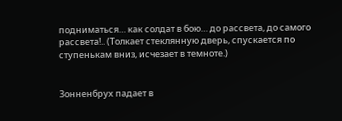подниматься… как солдат в бою… до рассвета, до самого рассвета!.. (Толкает стеклянную дверь, спускается по ступенькам вниз, исчезает в темноте.)


Зонненбрух падает в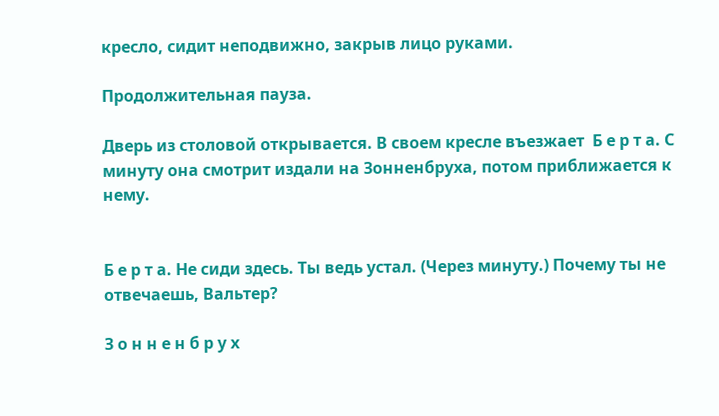кресло, сидит неподвижно, закрыв лицо руками.

Продолжительная пауза.

Дверь из столовой открывается. В своем кресле въезжает  Б е р т а. С минуту она смотрит издали на Зонненбруха, потом приближается к нему.


Б е р т а. Не сиди здесь. Ты ведь устал. (Через минуту.) Почему ты не отвечаешь, Вальтер?

З о н н е н б р у х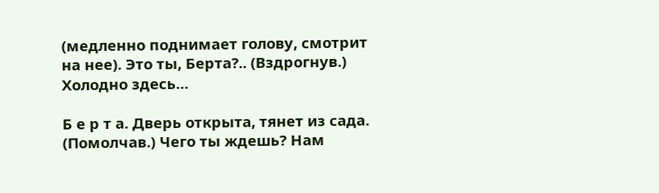(медленно поднимает голову, смотрит на нее). Это ты, Берта?.. (Вздрогнув.) Холодно здесь…

Б е р т а. Дверь открыта, тянет из сада. (Помолчав.) Чего ты ждешь? Нам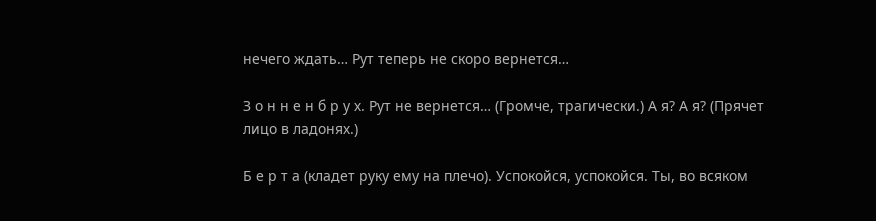нечего ждать… Рут теперь не скоро вернется…

З о н н е н б р у х. Рут не вернется… (Громче, трагически.) А я? А я? (Прячет лицо в ладонях.)

Б е р т а (кладет руку ему на плечо). Успокойся, успокойся. Ты, во всяком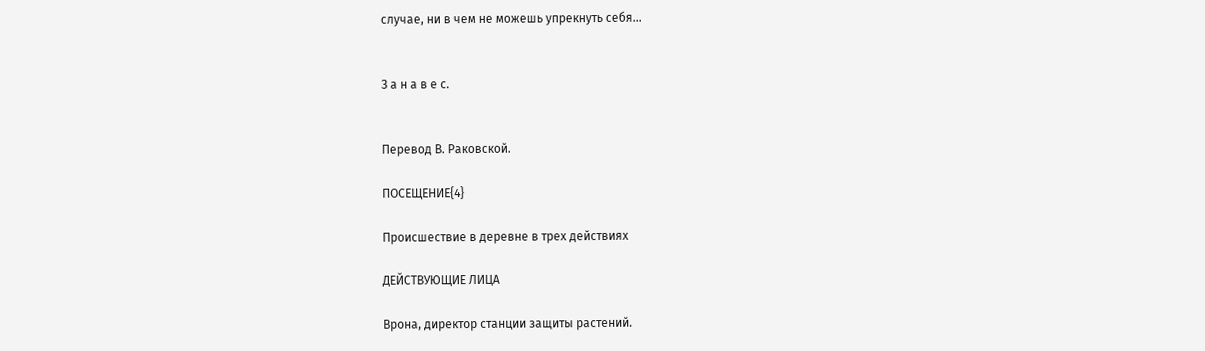случае, ни в чем не можешь упрекнуть себя…


З а н а в е с.


Перевод В. Раковской.

ПОСЕЩЕНИЕ{4}

Происшествие в деревне в трех действиях

ДЕЙСТВУЮЩИЕ ЛИЦА

Врона, директор станции защиты растений.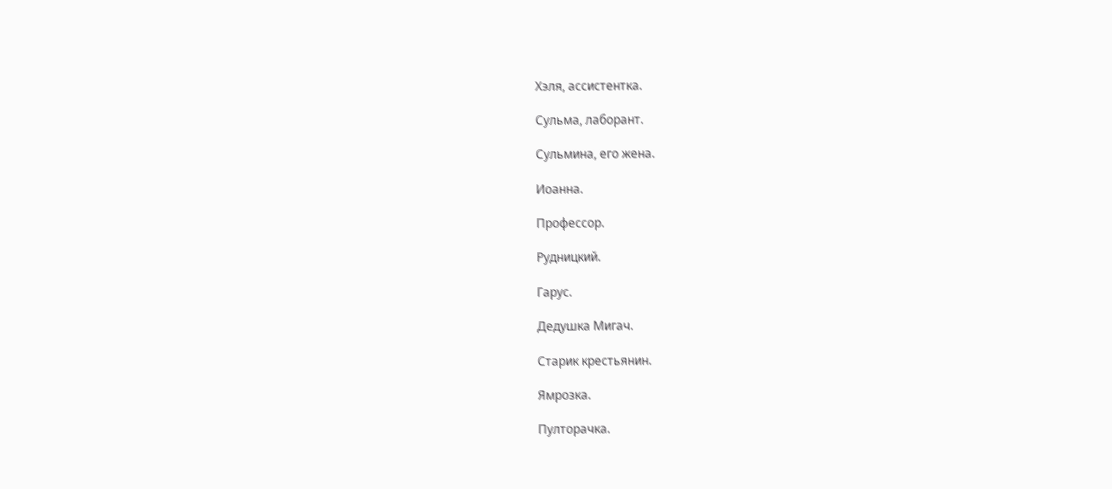Хэля, ассистентка.

Сульма, лаборант.

Сульмина, его жена.

Иоанна.

Профессор.

Рудницкий.

Гарус.

Дедушка Мигач.

Старик крестьянин.

Ямрозка.

Пулторачка.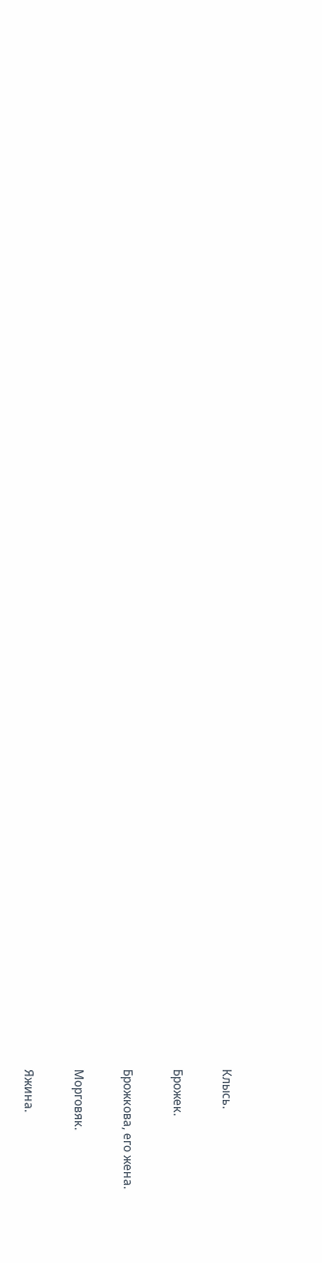Клысь.

Брожек.

Брожкова, его жена.

Морговяк.

Яжина.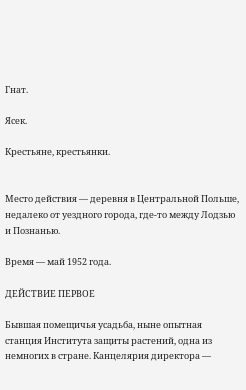Гнат.

Ясек.

Крестьяне, крестьянки.


Место действия — деревня в Центральной Польше, недалеко от уездного города, где-то между Лодзью и Познанью.

Время — май 1952 года.

ДЕЙСТВИЕ ПЕРВОЕ

Бывшая помещичья усадьба, ныне опытная станция Института защиты растений, одна из немногих в стране. Канцелярия директора —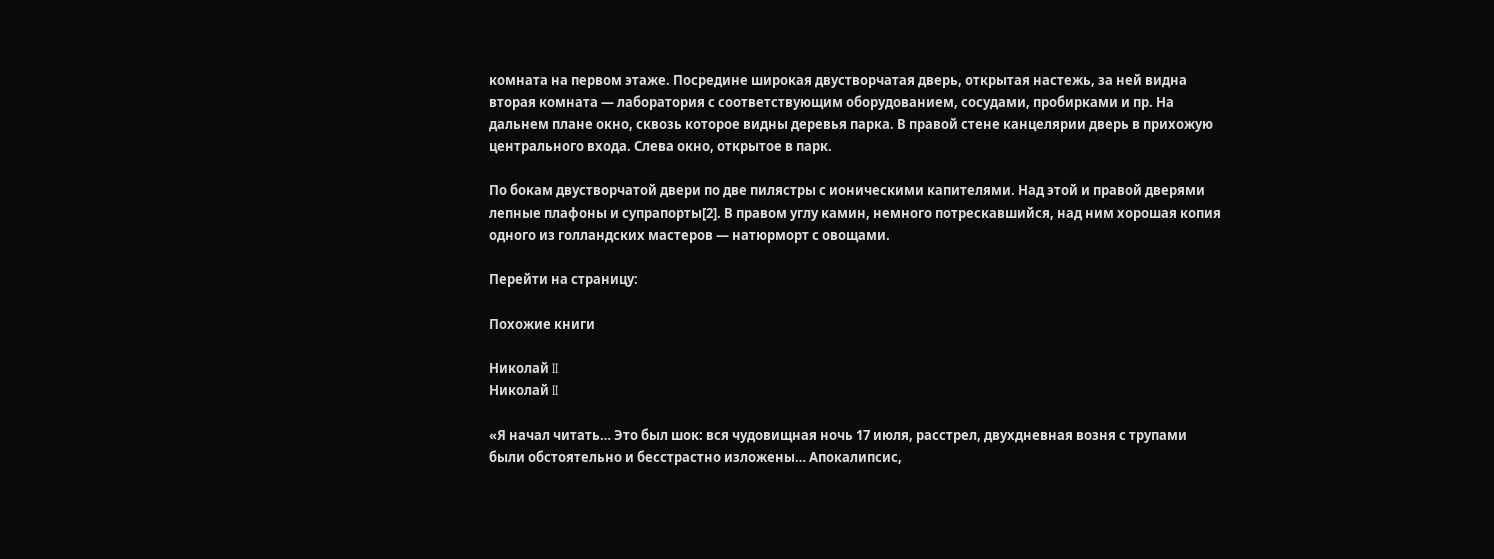комната на первом этаже. Посредине широкая двустворчатая дверь, открытая настежь, за ней видна вторая комната — лаборатория с соответствующим оборудованием, сосудами, пробирками и пр. На дальнем плане окно, сквозь которое видны деревья парка. В правой стене канцелярии дверь в прихожую центрального входа. Слева окно, открытое в парк.

По бокам двустворчатой двери по две пилястры с ионическими капителями. Над этой и правой дверями лепные плафоны и супрапорты[2]. В правом углу камин, немного потрескавшийся, над ним хорошая копия одного из голландских мастеров — натюрморт с овощами.

Перейти на страницу:

Похожие книги

Николай II
Николай II

«Я начал читать… Это был шок: вся чудовищная ночь 17 июля, расстрел, двухдневная возня с трупами были обстоятельно и бесстрастно изложены… Апокалипсис,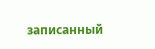записанный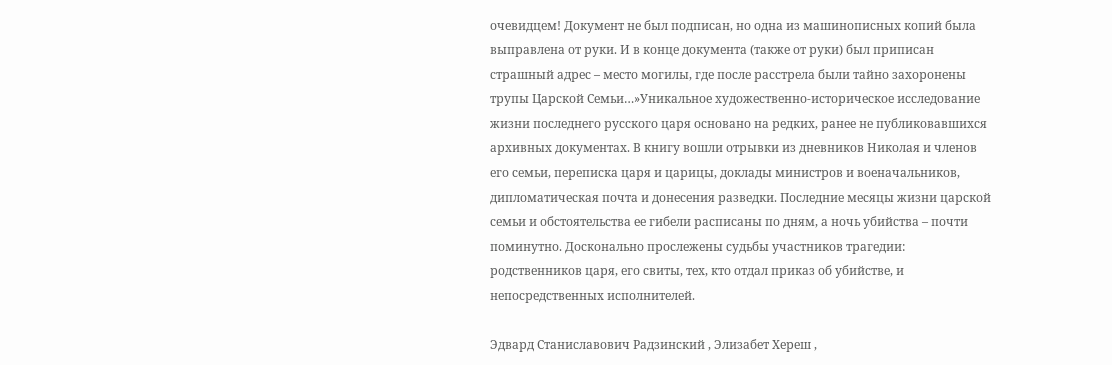очевидцем! Документ не был подписан, но одна из машинописных копий была выправлена от руки. И в конце документа (также от руки) был приписан страшный адрес – место могилы, где после расстрела были тайно захоронены трупы Царской Семьи…»Уникальное художественно-историческое исследование жизни последнего русского царя основано на редких, ранее не публиковавшихся архивных документах. В книгу вошли отрывки из дневников Николая и членов его семьи, переписка царя и царицы, доклады министров и военачальников, дипломатическая почта и донесения разведки. Последние месяцы жизни царской семьи и обстоятельства ее гибели расписаны по дням, а ночь убийства – почти поминутно. Досконально прослежены судьбы участников трагедии: родственников царя, его свиты, тех, кто отдал приказ об убийстве, и непосредственных исполнителей.

Эдвард Станиславович Радзинский , Элизабет Хереш ,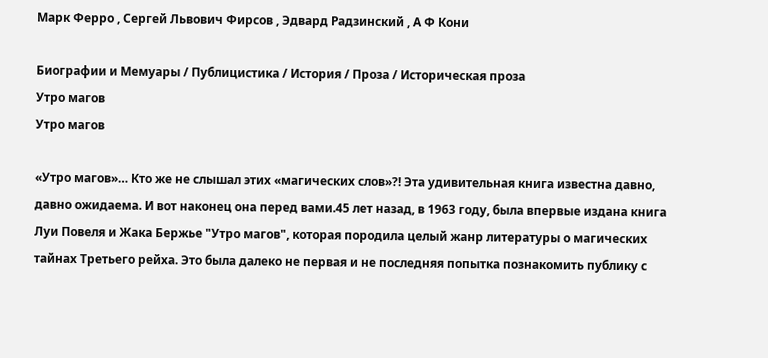Марк Ферро , Сергей Львович Фирсов , Эдвард Радзинский , А Ф Кони

Биографии и Мемуары / Публицистика / История / Проза / Историческая проза
Утро магов
Утро магов

«Утро магов»… Кто же не слышал этих «магических слов»?! Эта удивительная книга известна давно, давно ожидаема. И вот наконец она перед вами.45 лет назад, в 1963 году, была впервые издана книга Луи Повеля и Жака Бержье "Утро магов", которая породила целый жанр литературы о магических тайнах Третьего рейха. Это была далеко не первая и не последняя попытка познакомить публику с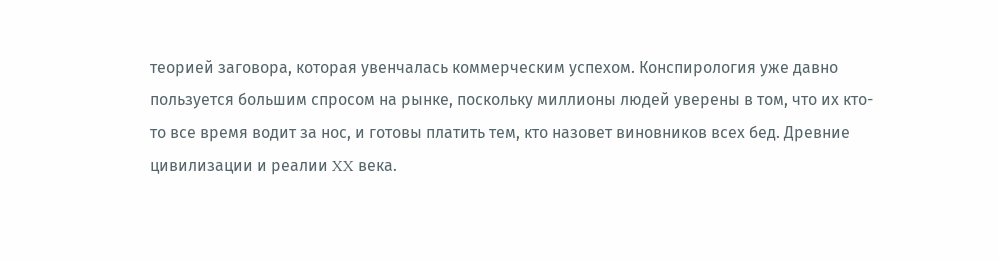теорией заговора, которая увенчалась коммерческим успехом. Конспирология уже давно пользуется большим спросом на рынке, поскольку миллионы людей уверены в том, что их кто-то все время водит за нос, и готовы платить тем, кто назовет виновников всех бед. Древние цивилизации и реалии XX века.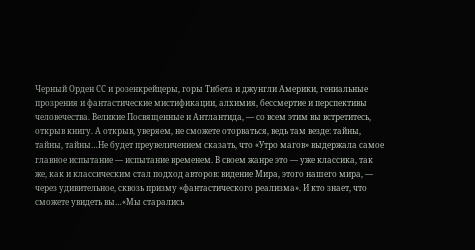Черный Орден СС и розенкрейцеры, горы Тибета и джунгли Америки, гениальные прозрения и фантастические мистификации, алхимия, бессмертие и перспективы человечества. Великие Посвященные и Антлантида, — со всем этим вы встретитесь, открыв книгу. А открыв, уверяем, не сможете оторваться, ведь там везде: тайны, тайны, тайны…Не будет преувеличением сказать, что «Утро магов» выдержала самое главное испытание — испытание временем. В своем жанре это — уже классика, так же, как и классическим стал подход авторов: видение Мира, этого нашего мира, — через удивительное, сквозь призму «фантастического реализма». И кто знает, что сможете увидеть вы…«Мы старались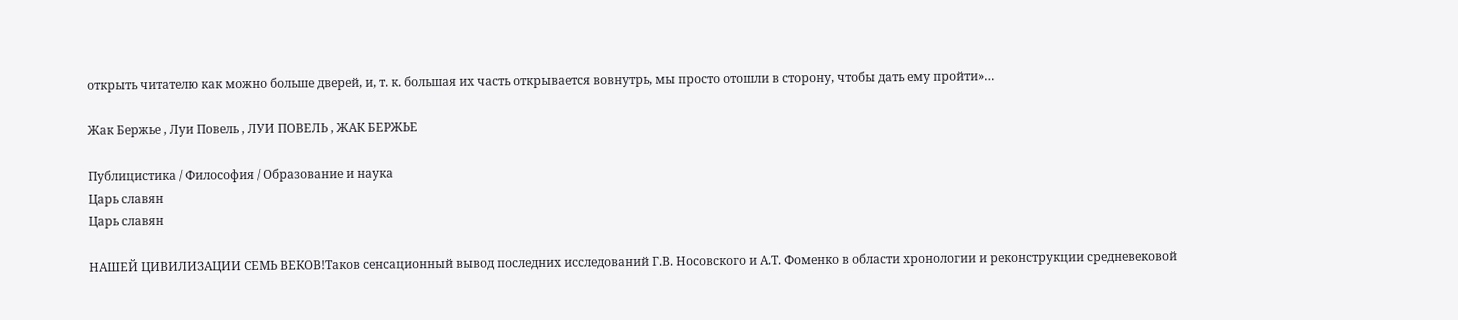открыть читателю как можно больше дверей, и, т. к. большая их часть открывается вовнутрь, мы просто отошли в сторону, чтобы дать ему пройти»…

Жак Бержье , Луи Повель , ЛУИ ПОВЕЛЬ , ЖАК БЕРЖЬЕ

Публицистика / Философия / Образование и наука
Царь славян
Царь славян

НАШЕЙ ЦИВИЛИЗАЦИИ СЕМЬ ВЕКОВ!Таков сенсационный вывод последних исследований Г.В. Носовского и А.Т. Фоменко в области хронологии и реконструкции средневековой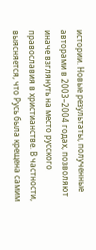истории. Новые результаты, полученные авторами в 2003–2004 годах, позволяют иначе взглянуть на место русского православия в христианстве. В частности, выясняется, что Русь была крещена самим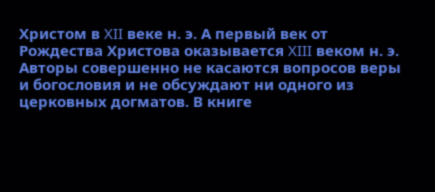Христом в XII веке н. э. А первый век от Рождества Христова оказывается XIII веком н. э. Авторы совершенно не касаются вопросов веры и богословия и не обсуждают ни одного из церковных догматов. В книге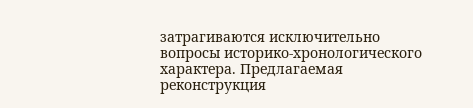затрагиваются исключительно вопросы историко-хронологического характера. Предлагаемая реконструкция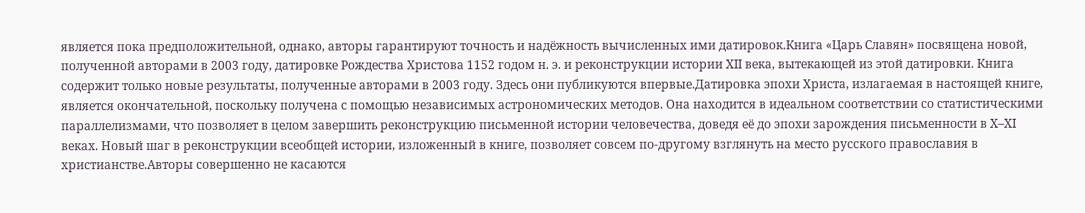является пока предположительной, однако, авторы гарантируют точность и надёжность вычисленных ими датировок.Книга «Царь Славян» посвящена новой, полученной авторами в 2003 году, датировке Рождества Христова 1152 годом н. э. и реконструкции истории XII века, вытекающей из этой датировки. Книга содержит только новые результаты, полученные авторами в 2003 году. Здесь они публикуются впервые.Датировка эпохи Христа, излагаемая в настоящей книге, является окончательной, поскольку получена с помощью независимых астрономических методов. Она находится в идеальном соответствии со статистическими параллелизмами, что позволяет в целом завершить реконструкцию письменной истории человечества, доведя её до эпохи зарождения письменности в X–XI веках. Новый шаг в реконструкции всеобщей истории, изложенный в книге, позволяет совсем по-другому взглянуть на место русского православия в христианстве.Авторы совершенно не касаются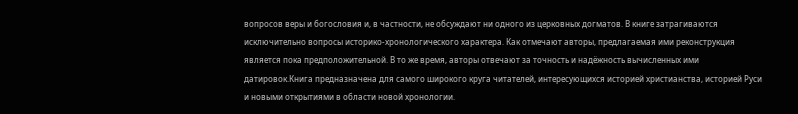вопросов веры и богословия и, в частности, не обсуждают ни одного из церковных догматов. В книге затрагиваются исключительно вопросы историко-хронологического характера. Как отмечают авторы, предлагаемая ими реконструкция является пока предположительной. В то же время, авторы отвечают за точность и надёжность вычисленных ими датировок.Книга предназначена для самого широкого круга читателей, интересующихся историей христианства, историей Руси и новыми открытиями в области новой хронологии.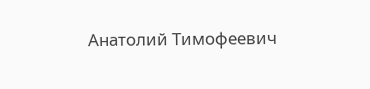Анатолий Тимофеевич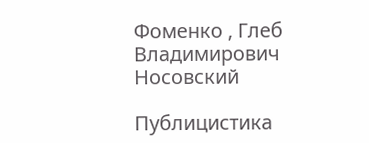Фоменко , Глеб Владимирович Носовский

Публицистика